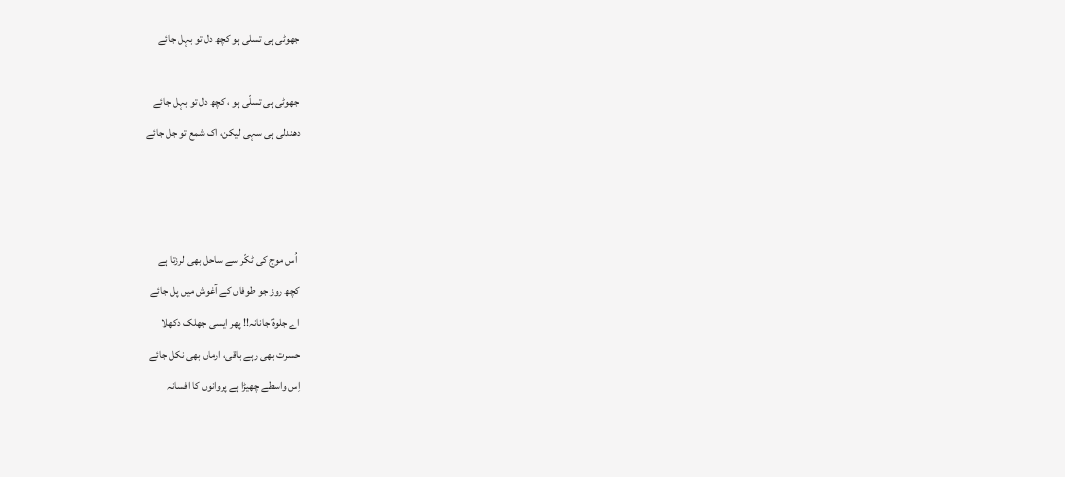جھوٹی ہی تسلی ہو کچھ دل تو بہل جائے

جھوٹی ہی تسلّی ہو ، کچھ دل تو بہل جائے
دھندلی ہی سہی لیکن، اک شمع تو جل جائے



 اُس موج کی ٹکّر سے ساحل بھی لرزتا ہے
کچھ روز جو طوفاں کے آغوش میں پل جائے
اے جلوہؑ جانانہ!! پھر ایسی جھلک دکھلا
حسرت بھی رہے باقی، ارماں بھی نکل جائے
اِس واسطے چھیڑا ہے پروانوں کا افسانہ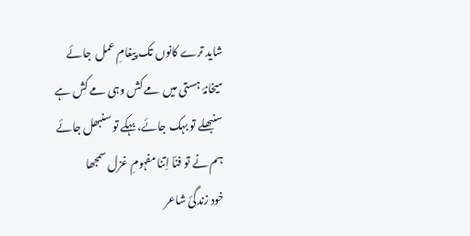شاید ترے کانوں تک پیغامِ عمل  جائے
میخانۂ ہستی میں مے کش وہی مے کش ہے
سنبھلے تو بہک جائے، بہکے تو سنبھل جائے
ہم نے تو فناؔ اِتنا مفہومِ غزل سمجھا
خود زندگئ شاعر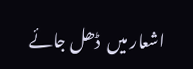اشعار میں  ڈھل جائے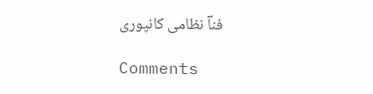فناؔ نظامی کانپوری

Comments